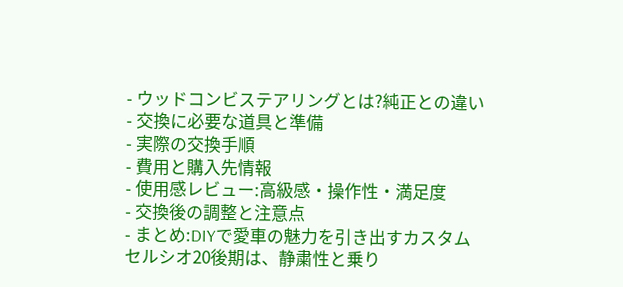- ウッドコンビステアリングとは?純正との違い
- 交換に必要な道具と準備
- 実際の交換手順
- 費用と購入先情報
- 使用感レビュー:高級感・操作性・満足度
- 交換後の調整と注意点
- まとめ:DIYで愛車の魅力を引き出すカスタム
セルシオ20後期は、静粛性と乗り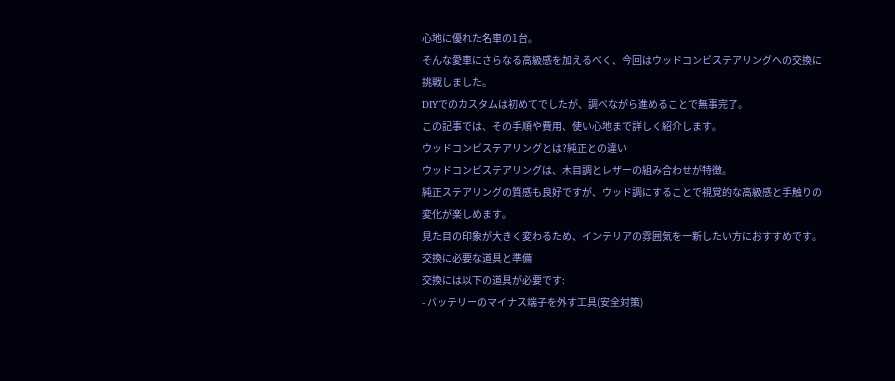心地に優れた名車の1台。
そんな愛車にさらなる高級感を加えるべく、今回はウッドコンビステアリングへの交換に挑戦しました。
DIYでのカスタムは初めてでしたが、調べながら進めることで無事完了。
この記事では、その手順や費用、使い心地まで詳しく紹介します。
ウッドコンビステアリングとは?純正との違い
ウッドコンビステアリングは、木目調とレザーの組み合わせが特徴。
純正ステアリングの質感も良好ですが、ウッド調にすることで視覚的な高級感と手触りの変化が楽しめます。
見た目の印象が大きく変わるため、インテリアの雰囲気を一新したい方におすすめです。
交換に必要な道具と準備
交換には以下の道具が必要です:
- バッテリーのマイナス端子を外す工具(安全対策)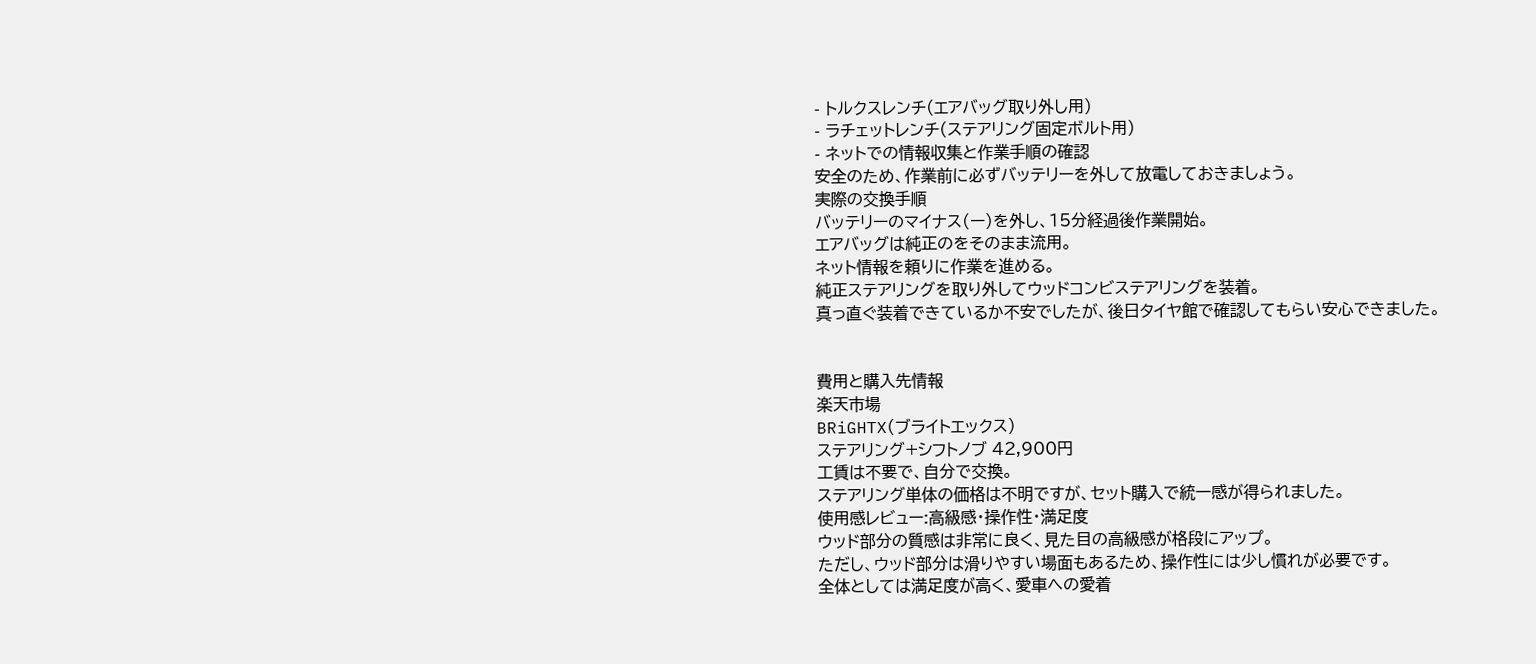- トルクスレンチ(エアバッグ取り外し用)
- ラチェットレンチ(ステアリング固定ボルト用)
- ネットでの情報収集と作業手順の確認
安全のため、作業前に必ずバッテリーを外して放電しておきましょう。
実際の交換手順
バッテリーのマイナス(ー)を外し、15分経過後作業開始。
エアバッグは純正のをそのまま流用。
ネット情報を頼りに作業を進める。
純正ステアリングを取り外してウッドコンビステアリングを装着。
真っ直ぐ装着できているか不安でしたが、後日タイヤ館で確認してもらい安心できました。


費用と購入先情報
楽天市場
BRiGHTX(ブライトエックス)
ステアリング+シフトノブ 42,900円
工賃は不要で、自分で交換。
ステアリング単体の価格は不明ですが、セット購入で統一感が得られました。
使用感レビュー:高級感・操作性・満足度
ウッド部分の質感は非常に良く、見た目の高級感が格段にアップ。
ただし、ウッド部分は滑りやすい場面もあるため、操作性には少し慣れが必要です。
全体としては満足度が高く、愛車への愛着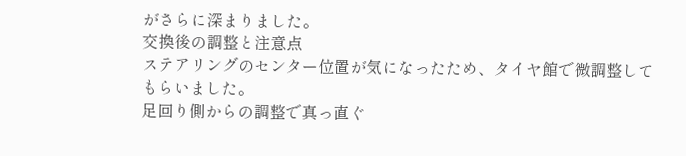がさらに深まりました。
交換後の調整と注意点
ステアリングのセンター位置が気になったため、タイヤ館で微調整してもらいました。
足回り側からの調整で真っ直ぐ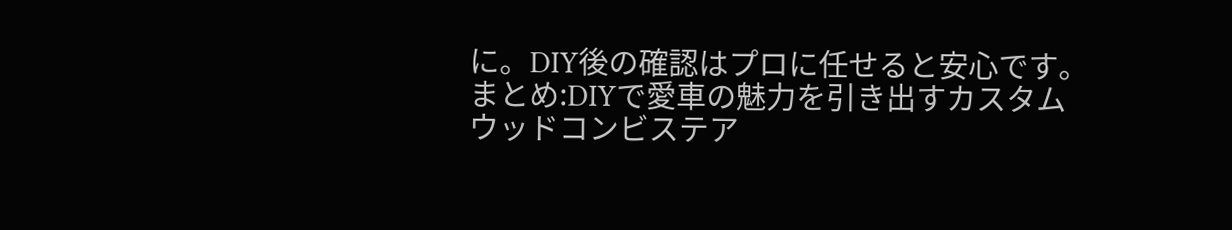に。DIY後の確認はプロに任せると安心です。
まとめ:DIYで愛車の魅力を引き出すカスタム
ウッドコンビステア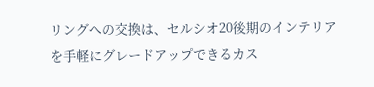リングへの交換は、セルシオ20後期のインテリアを手軽にグレードアップできるカス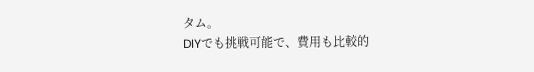タム。
DIYでも挑戦可能で、費用も比較的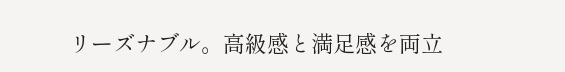リーズナブル。高級感と満足感を両立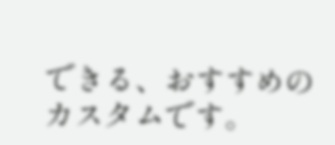できる、おすすめのカスタムです。